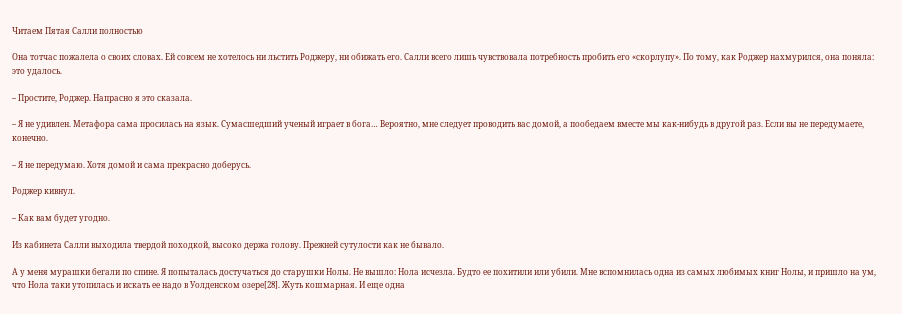Читаем Пятая Салли полностью

Она тотчас пожалела о своих словах. Ей совсем не хотелось ни льстить Роджеру, ни обижать его. Салли всего лишь чувствовала потребность пробить его «скорлупу». По тому, как Роджер нахмурился, она поняла: это удалось.

– Простите, Роджер. Напрасно я это сказала.

– Я не удивлен. Метафора сама просилась на язык. Сумасшедший ученый играет в бога… Вероятно, мне следует проводить вас домой, а пообедаем вместе мы как-нибудь в другой раз. Если вы не передумаете, конечно.

– Я не передумаю. Хотя домой и сама прекрасно доберусь.

Роджер кивнул.

– Как вам будет угодно.

Из кабинета Салли выходила твердой походкой, высоко держа голову. Прежней сутулости как не бывало.

А у меня мурашки бегали по спине. Я попыталась достучаться до старушки Нолы. Не вышло: Нола исчезла. Будто ее похитили или убили. Мне вспомнилась одна из самых любимых книг Нолы, и пришло на ум, что Нола таки утопилась и искать ее надо в Уолденском озере[28]. Жуть кошмарная. И еще одна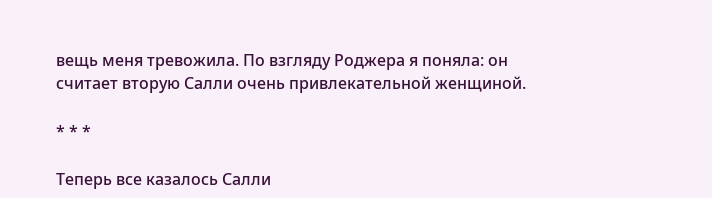вещь меня тревожила. По взгляду Роджера я поняла: он считает вторую Салли очень привлекательной женщиной.

* * *

Теперь все казалось Салли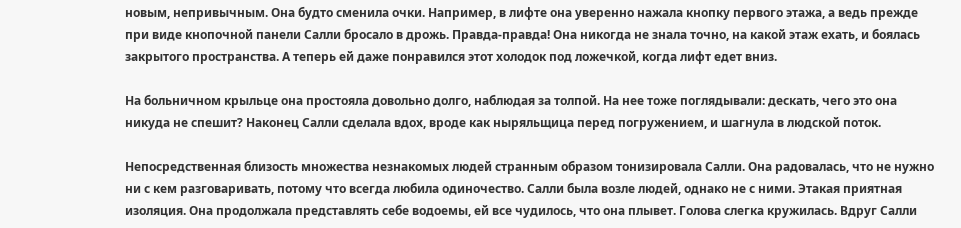новым, непривычным. Она будто сменила очки. Например, в лифте она уверенно нажала кнопку первого этажа, а ведь прежде при виде кнопочной панели Салли бросало в дрожь. Правда-правда! Она никогда не знала точно, на какой этаж ехать, и боялась закрытого пространства. А теперь ей даже понравился этот холодок под ложечкой, когда лифт едет вниз.

На больничном крыльце она простояла довольно долго, наблюдая за толпой. На нее тоже поглядывали: дескать, чего это она никуда не спешит? Наконец Салли сделала вдох, вроде как ныряльщица перед погружением, и шагнула в людской поток.

Непосредственная близость множества незнакомых людей странным образом тонизировала Салли. Она радовалась, что не нужно ни с кем разговаривать, потому что всегда любила одиночество. Салли была возле людей, однако не с ними. Этакая приятная изоляция. Она продолжала представлять себе водоемы, ей все чудилось, что она плывет. Голова слегка кружилась. Вдруг Салли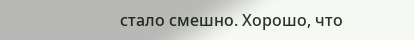стало смешно. Хорошо, что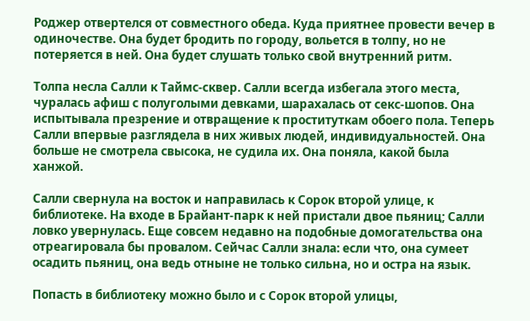Роджер отвертелся от совместного обеда. Куда приятнее провести вечер в одиночестве. Она будет бродить по городу, вольется в толпу, но не потеряется в ней. Она будет слушать только свой внутренний ритм.

Толпа несла Салли к Таймс-сквер. Салли всегда избегала этого места, чуралась афиш с полуголыми девками, шарахалась от секс-шопов. Она испытывала презрение и отвращение к проституткам обоего пола. Теперь Салли впервые разглядела в них живых людей, индивидуальностей. Она больше не смотрела свысока, не судила их. Она поняла, какой была ханжой.

Салли свернула на восток и направилась к Сорок второй улице, к библиотеке. На входе в Брайант-парк к ней пристали двое пьяниц; Салли ловко увернулась. Еще совсем недавно на подобные домогательства она отреагировала бы провалом. Сейчас Салли знала: если что, она сумеет осадить пьяниц, она ведь отныне не только сильна, но и остра на язык.

Попасть в библиотеку можно было и с Сорок второй улицы,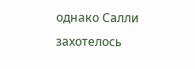однако Салли захотелось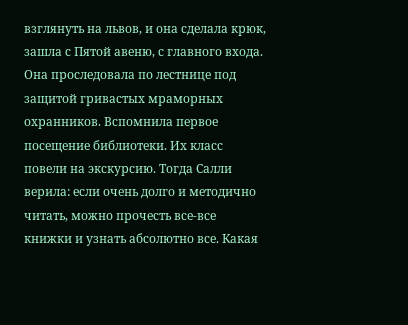взглянуть на львов, и она сделала крюк, зашла с Пятой авеню, с главного входа. Она проследовала по лестнице под защитой гривастых мраморных охранников. Вспомнила первое посещение библиотеки. Их класс повели на экскурсию. Тогда Салли верила: если очень долго и методично читать, можно прочесть все-все книжки и узнать абсолютно все. Какая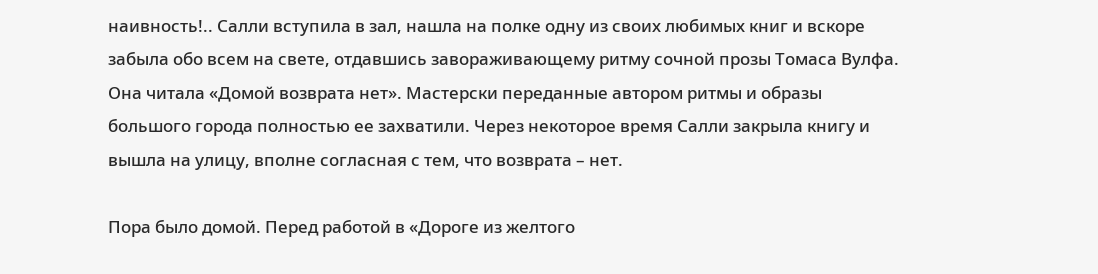наивность!.. Салли вступила в зал, нашла на полке одну из своих любимых книг и вскоре забыла обо всем на свете, отдавшись завораживающему ритму сочной прозы Томаса Вулфа. Она читала «Домой возврата нет». Мастерски переданные автором ритмы и образы большого города полностью ее захватили. Через некоторое время Салли закрыла книгу и вышла на улицу, вполне согласная с тем, что возврата – нет.

Пора было домой. Перед работой в «Дороге из желтого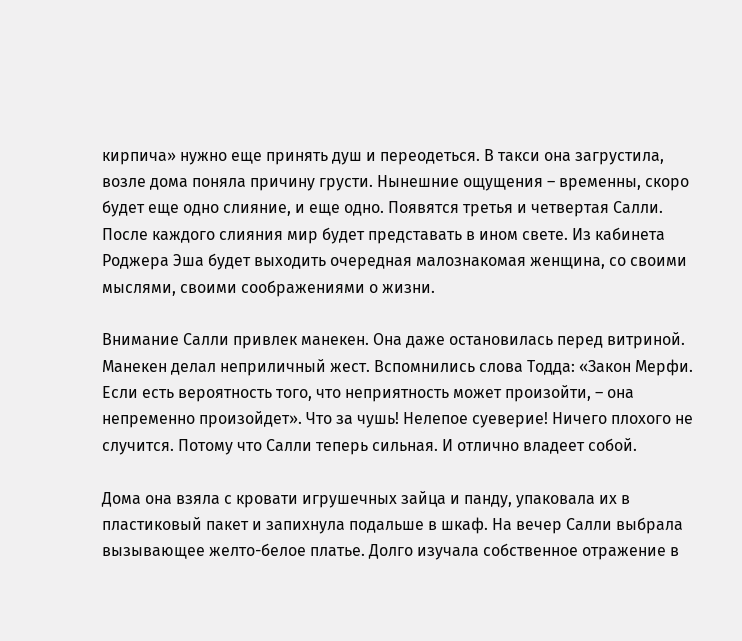кирпича» нужно еще принять душ и переодеться. В такси она загрустила, возле дома поняла причину грусти. Нынешние ощущения – временны, скоро будет еще одно слияние, и еще одно. Появятся третья и четвертая Салли. После каждого слияния мир будет представать в ином свете. Из кабинета Роджера Эша будет выходить очередная малознакомая женщина, со своими мыслями, своими соображениями о жизни.

Внимание Салли привлек манекен. Она даже остановилась перед витриной. Манекен делал неприличный жест. Вспомнились слова Тодда: «Закон Мерфи. Если есть вероятность того, что неприятность может произойти, – она непременно произойдет». Что за чушь! Нелепое суеверие! Ничего плохого не случится. Потому что Салли теперь сильная. И отлично владеет собой.

Дома она взяла с кровати игрушечных зайца и панду, упаковала их в пластиковый пакет и запихнула подальше в шкаф. На вечер Салли выбрала вызывающее желто-белое платье. Долго изучала собственное отражение в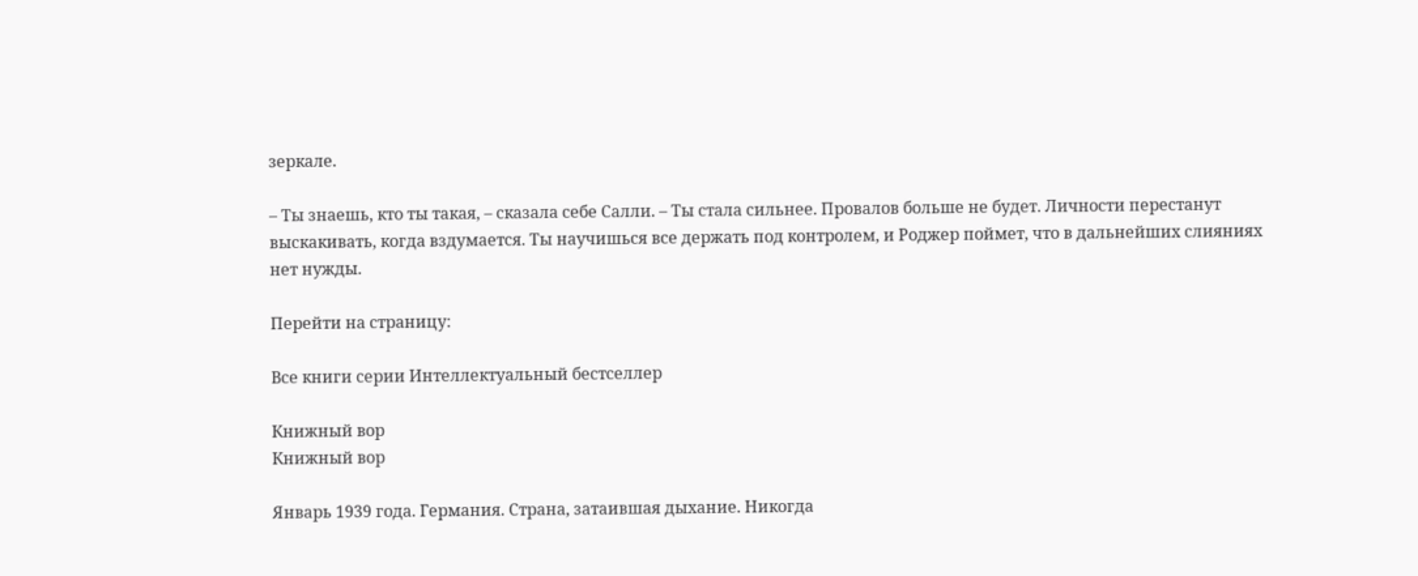зеркале.

– Ты знаешь, кто ты такая, – сказала себе Салли. – Ты стала сильнее. Провалов больше не будет. Личности перестанут выскакивать, когда вздумается. Ты научишься все держать под контролем, и Роджер поймет, что в дальнейших слияниях нет нужды.

Перейти на страницу:

Все книги серии Интеллектуальный бестселлер

Книжный вор
Книжный вор

Январь 1939 года. Германия. Страна, затаившая дыхание. Никогда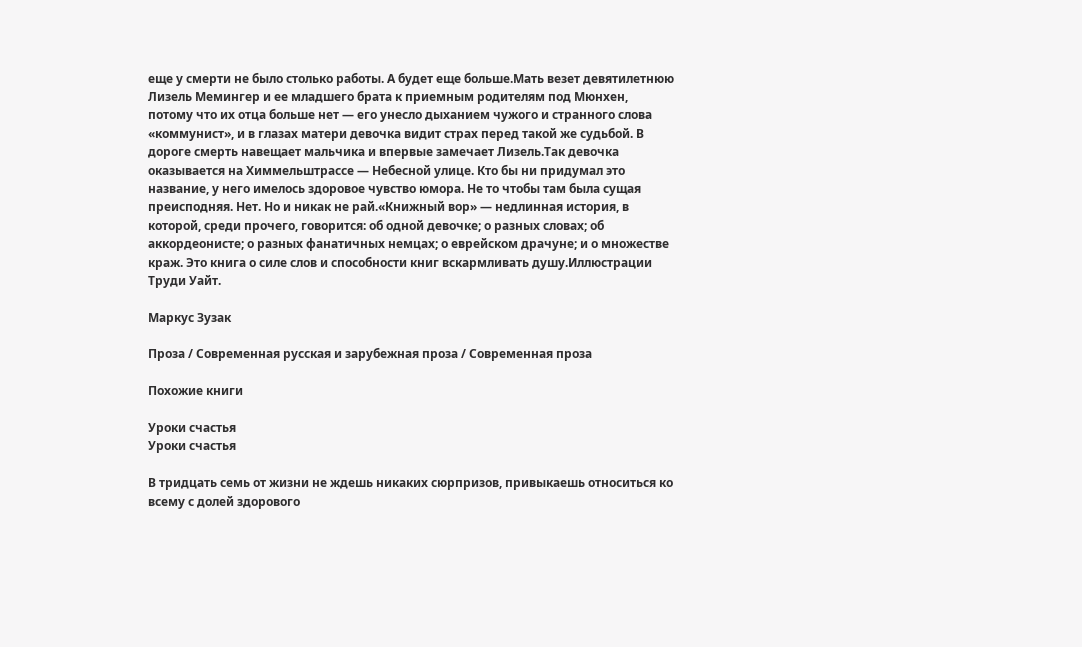еще у смерти не было столько работы. А будет еще больше.Мать везет девятилетнюю Лизель Мемингер и ее младшего брата к приемным родителям под Мюнхен, потому что их отца больше нет — его унесло дыханием чужого и странного слова «коммунист», и в глазах матери девочка видит страх перед такой же судьбой. В дороге смерть навещает мальчика и впервые замечает Лизель.Так девочка оказывается на Химмельштрассе — Небесной улице. Кто бы ни придумал это название, у него имелось здоровое чувство юмора. Не то чтобы там была сущая преисподняя. Нет. Но и никак не рай.«Книжный вор» — недлинная история, в которой, среди прочего, говорится: об одной девочке; о разных словах; об аккордеонисте; о разных фанатичных немцах; о еврейском драчуне; и о множестве краж. Это книга о силе слов и способности книг вскармливать душу.Иллюстрации Труди Уайт.

Маркус Зузак

Проза / Современная русская и зарубежная проза / Современная проза

Похожие книги

Уроки счастья
Уроки счастья

В тридцать семь от жизни не ждешь никаких сюрпризов, привыкаешь относиться ко всему с долей здорового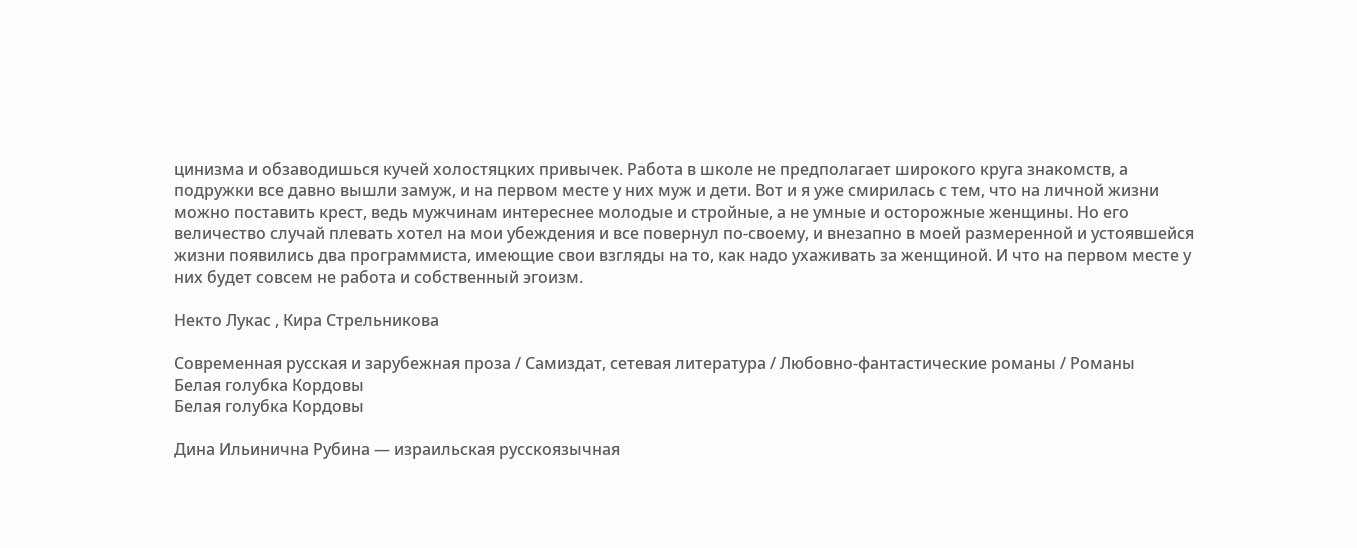цинизма и обзаводишься кучей холостяцких привычек. Работа в школе не предполагает широкого круга знакомств, а подружки все давно вышли замуж, и на первом месте у них муж и дети. Вот и я уже смирилась с тем, что на личной жизни можно поставить крест, ведь мужчинам интереснее молодые и стройные, а не умные и осторожные женщины. Но его величество случай плевать хотел на мои убеждения и все повернул по-своему, и внезапно в моей размеренной и устоявшейся жизни появились два программиста, имеющие свои взгляды на то, как надо ухаживать за женщиной. И что на первом месте у них будет совсем не работа и собственный эгоизм.

Некто Лукас , Кира Стрельникова

Современная русская и зарубежная проза / Самиздат, сетевая литература / Любовно-фантастические романы / Романы
Белая голубка Кордовы
Белая голубка Кордовы

Дина Ильинична Рубина — израильская русскоязычная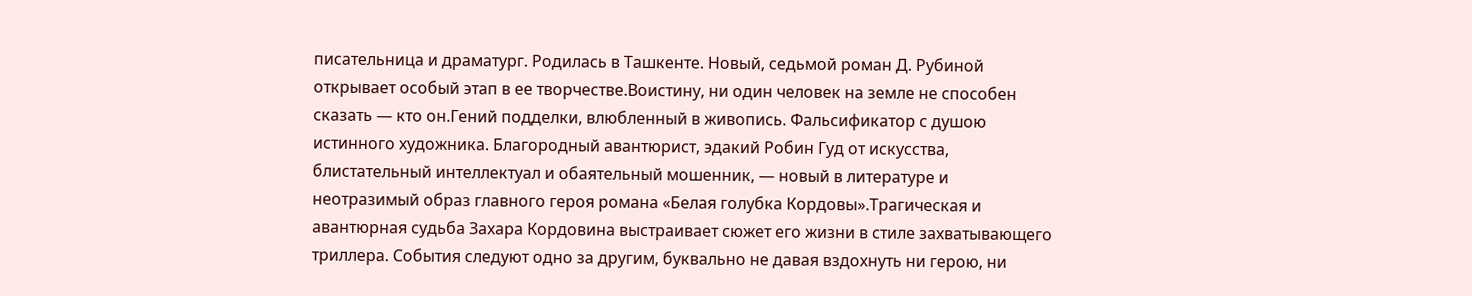писательница и драматург. Родилась в Ташкенте. Новый, седьмой роман Д. Рубиной открывает особый этап в ее творчестве.Воистину, ни один человек на земле не способен сказать — кто он.Гений подделки, влюбленный в живопись. Фальсификатор с душою истинного художника. Благородный авантюрист, эдакий Робин Гуд от искусства, блистательный интеллектуал и обаятельный мошенник, — новый в литературе и неотразимый образ главного героя романа «Белая голубка Кордовы».Трагическая и авантюрная судьба Захара Кордовина выстраивает сюжет его жизни в стиле захватывающего триллера. События следуют одно за другим, буквально не давая вздохнуть ни герою, ни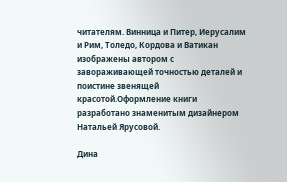читателям. Винница и Питер, Иерусалим и Рим, Толедо, Кордова и Ватикан изображены автором с завораживающей точностью деталей и поистине звенящей красотой.Оформление книги разработано знаменитым дизайнером Натальей Ярусовой.

Дина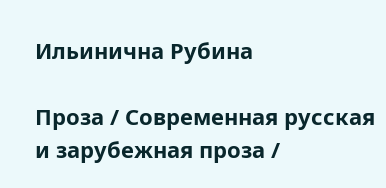Ильинична Рубина

Проза / Современная русская и зарубежная проза /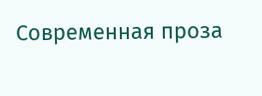Современная проза